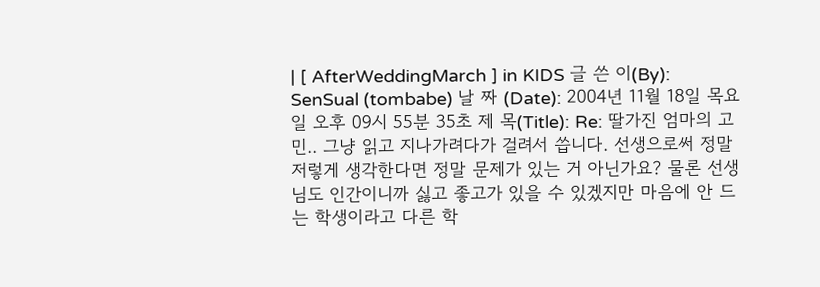| [ AfterWeddingMarch ] in KIDS 글 쓴 이(By): SenSual (tombabe) 날 짜 (Date): 2004년 11월 18일 목요일 오후 09시 55분 35초 제 목(Title): Re: 딸가진 엄마의 고민.. 그냥 읽고 지나가려다가 걸려서 씁니다. 선생으로써 정말 저렇게 생각한다면 정말 문제가 있는 거 아닌가요? 물론 선생님도 인간이니까 싫고 좋고가 있을 수 있겠지만 마음에 안 드는 학생이라고 다른 학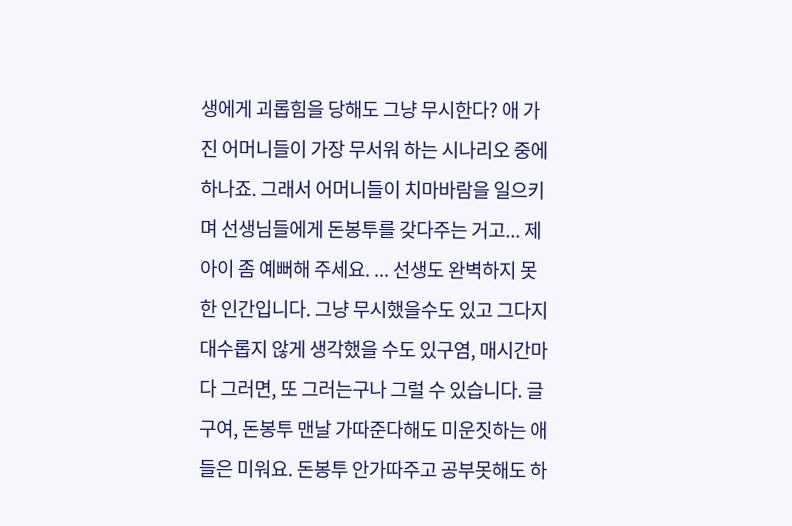생에게 괴롭힘을 당해도 그냥 무시한다? 애 가진 어머니들이 가장 무서워 하는 시나리오 중에 하나죠. 그래서 어머니들이 치마바람을 일으키며 선생님들에게 돈봉투를 갖다주는 거고... 제 아이 좀 예뻐해 주세요. ... 선생도 완벽하지 못한 인간입니다. 그냥 무시했을수도 있고 그다지 대수롭지 않게 생각했을 수도 있구염, 매시간마다 그러면, 또 그러는구나 그럴 수 있습니다. 글구여, 돈봉투 맨날 가따준다해도 미운짓하는 애들은 미워요. 돈봉투 안가따주고 공부못해도 하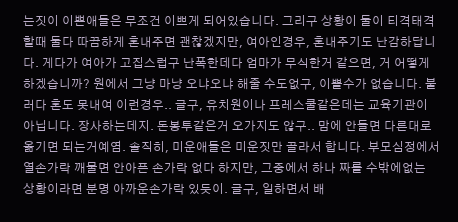는짓이 이쁜애들은 무조건 이쁘게 되어있습니다. 그리구 상황이 둘이 티격태격할때 둘다 따끔하게 혼내주면 괜찮겠지만, 여아인경우, 혼내주기도 난감하답니다. 게다가 여아가 고집스럽구 난폭한데다 엄마가 무식한거 같으면, 거 어떻게 하겠습니까? 원에서 그냥 마냥 오냐오냐 해줄 수도없구, 이쁠수가 없습니다. 불러다 혼도 못내여 이런경우.. 글구, 유치원이나 프레스쿨같은데는 교육기관이 아닙니다. 장사하는데지. 돈봉투같은거 오가지도 않구.. 맘에 안들면 다른대로 옮기면 되는거예염. 솔직히, 미운애들은 미운짓만 골라서 합니다. 부모심정에서 열손가락 깨물면 안아픈 손가락 없다 하지만, 그중에서 하나 짜를 수밖에없는 상황이라면 분명 아까운손가락 있듯이. 글구, 일하면서 배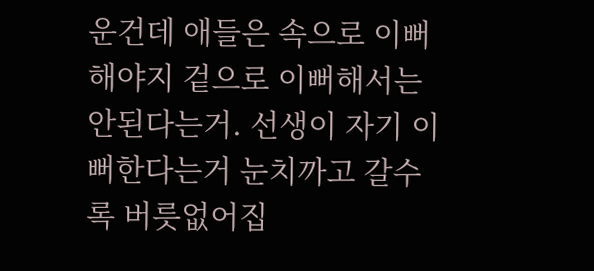운건데 애들은 속으로 이뻐해야지 겉으로 이뻐해서는 안된다는거. 선생이 자기 이뻐한다는거 눈치까고 갈수록 버릇없어집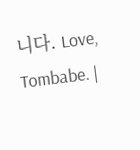니다. Love, Tombabe. |